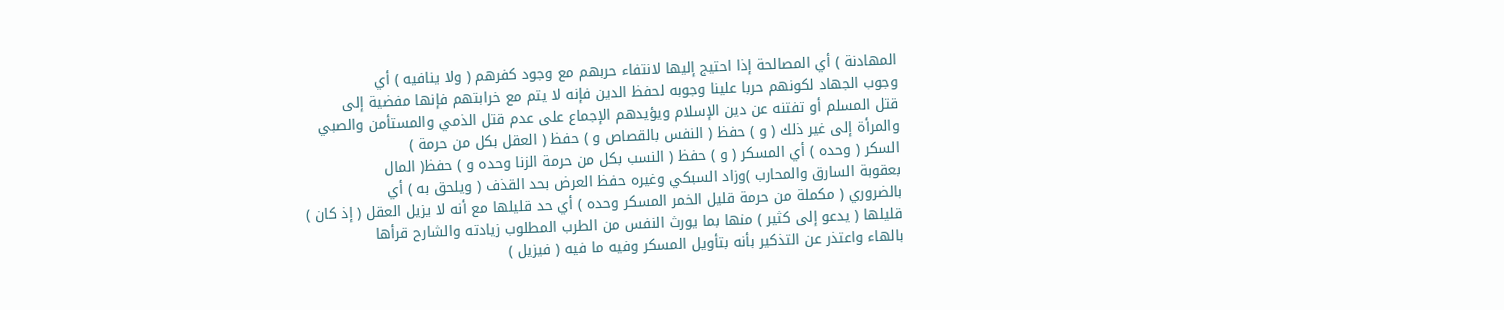المهادنة ) أي المصالحة إذا احتيج إليها لانتفاء حربهم مع وجود كفرهم ( ولا ينافيه ) أي
وجوب الجهاد لكونهم حربا علينا وجوبه لحفظ الدين فإنه لا يتم مع خرابتهم فإنها مفضية إلى
قتل المسلم أو تفتنه عن دين الإسلام ويؤيدهم الإجماع على عدم قتل الذمي والمستأمن والصبي
والمرأة إلى غير ذلك ( و ) حفظ ( النفس بالقصاص و ) حفظ ( العقل بكل من حرمة )
السكر ( وحده ) أي المسكر ( و ) حفظ ( النسب بكل من حرمة الزنا وحده و ) حفظ( المال
بعقوبة السارق والمحارب )وزاد السبكي وغيره حفظ العرض بحد القذف ( ويلحق به ) أي
بالضروري ( مكملة من حرمة قليل الخمر المسكر وحده ) أي حد قليلها مع أنه لا يزيل العقل ( إذ كان )
قليلها ( يدعو إلى كثير ) منها بما يورث النفس من الطرب المطلوب زيادته والشارح قرأها
بالهاء واعتذر عن التذكير بأنه بتأويل المسكر وفيه ما فيه ( فيزيل )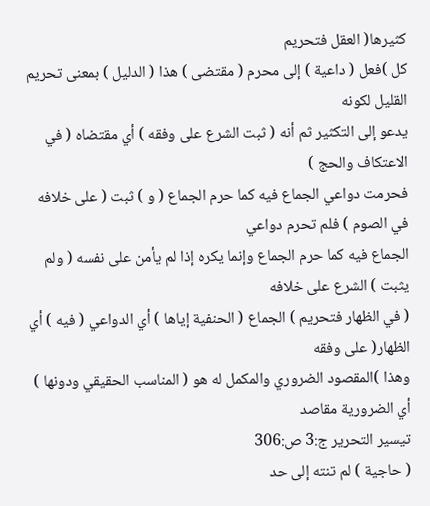كثيرها( العقل فتحريم
كل )فعل ( داعية ) إلى محرم ( مقتضى ) هذا ( الدليل ) بمعنى تحريم القليل لكونه
يدعو إلى التكثير ثم أنه ( ثبت الشرع على وفقه ) أي مقتضاه ( في الاعتكاف والحج )
فحرمت دواعي الجماع فيه كما حرم الجماع ( و ) ثبت ( على خلافه في الصوم ) فلم تحرم دواعي
الجماع فيه كما حرم الجماع وإنما يكره إذا لم يأمن على نفسه ( ولم يثبت ) الشرع على خلافه
( في الظهار فتحريم ) الجماع ( الحنفية إياها ) أي الدواعي ( فيه ) أي الظهار( على وفقه
وهذا )المقصود الضروري والمكمل له هو ( المناسب الحقيقي ودونها ) أي الضرورية مقاصد
تيسير التحرير ج:3 ص:306
( حاجية ) لم تنته إلى حد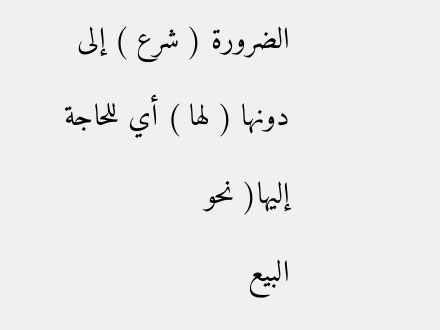الضرورة ( شرع ) إلى دونها ( لها ) أي للحاجة إليها( نحو
البيع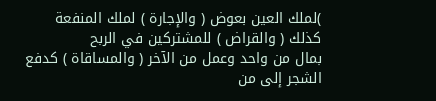)لملك العين بعوض ( والإجارة ) لملك المنفعة كذلك ( والقراض ) للمشتركين في الربح
بمال من واحد وعمل من الآخر ( والمساقاة ) كدفع الشجر إلى من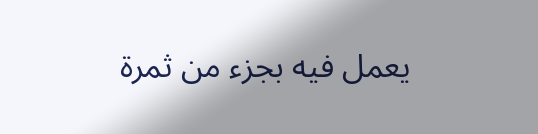يعمل فيه بجزء من ثمرة